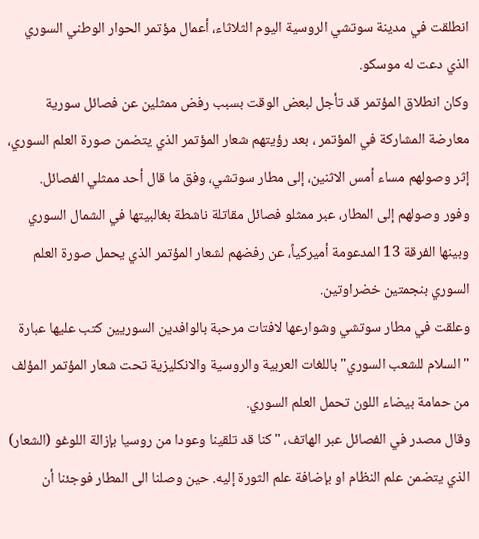انطلقت في مدينة سوتشي الروسية اليوم الثلاثاء، أعمال مؤتمر الحوار الوطني السوري الذي دعت له موسكو.
وكان انطلاق المؤتمر قد تأجل لبعض الوقت بسبب رفض ممثلين عن فصائل سورية معارضة المشاركة في المؤتمر ، بعد رؤيتهم شعار المؤتمر الذي يتضمن صورة العلم السوري، إثر وصولهم مساء أمس الاثنين، إلى مطار سوتشي، وفق ما قال أحد ممثلي الفصائل.
وفور وصولهم إلى المطار، عبر ممثلو فصائل مقاتلة ناشطة بغالبيتها في الشمال السوري وبينها الفرقة 13 المدعومة أميركياً، عن رفضهم لشعار المؤتمر الذي يحمل صورة العلم السوري بنجمتين خضراوتين.
وعلقت في مطار سوتشي وشوارعها لافتات مرحبة بالوافدين السوريين كتب عليها عبارة "السلام للشعب السوري" باللغات العربية والروسية والانكليزية تحت شعار المؤتمر المؤلف من حمامة بيضاء اللون تحمل العلم السوري.
وقال مصدر في الفصائل عبر الهاتف، "كنا قد تلقينا وعودا من روسيا بإزالة اللوغو (الشعار) الذي يتضمن علم النظام او بإضافة علم الثورة إليه. حين وصلنا الى المطار فوجئنا أن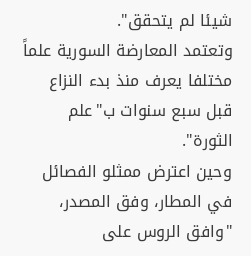شيئا لم يتحقق".
وتعتمد المعارضة السورية علماً مختلفا يعرف منذ بدء النزاع قبل سبع سنوات ب"علم الثورة".
وحين اعترض ممثلو الفصائل في المطار، وفق المصدر، "وافق الروس على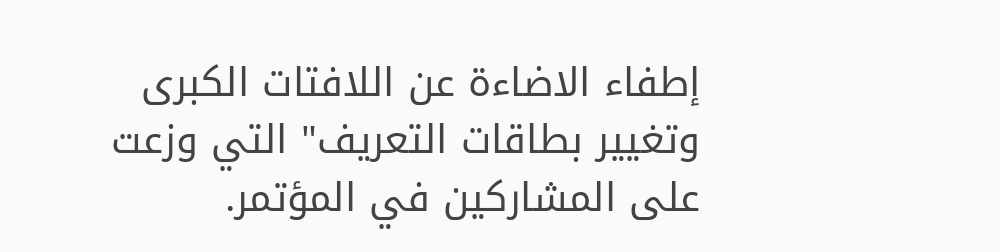إطفاء الاضاءة عن اللافتات الكبرى وتغيير بطاقات التعريف" التي وزعت على المشاركين في المؤتمر.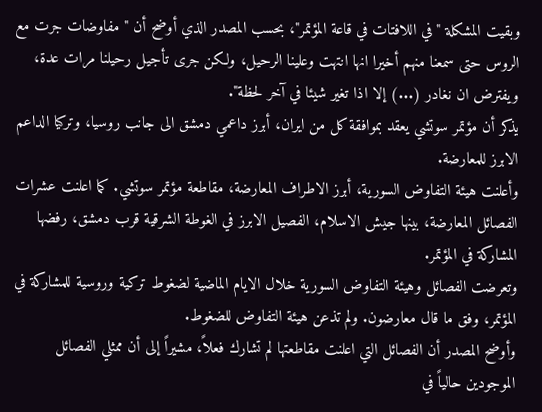وبقيت المشكلة "في اللافتات في قاعة المؤتمر"، بحسب المصدر الذي أوضح أن "مفاوضات جرت مع الروس حتى سمعنا منهم أخيرا انها انتهت وعلينا الرحيل، ولكن جرى تأجيل رحيلنا مرات عدة، ويفترض ان نغادر (...) إلا اذا تغير شيئا في آخر لحظة".
يذكر أن مؤتمر سوتشي يعقد بموافقة كل من ايران، أبرز داعمي دمشق الى جانب روسيا، وتركيا الداعم الابرز للمعارضة.
وأعلنت هيئة التفاوض السورية، أبرز الاطراف المعارضة، مقاطعة مؤتمر سوتشي. كما اعلنت عشرات الفصائل المعارضة، بينها جيش الاسلام، الفصيل الابرز في الغوطة الشرقية قرب دمشق، رفضها المشاركة في المؤتمر.
وتعرضت الفصائل وهيئة التفاوض السورية خلال الايام الماضية لضغوط تركية وروسية للمشاركة في المؤتمر، وفق ما قال معارضون. ولم تذعن هيئة التفاوض للضغوط.
وأوضح المصدر أن الفصائل التي اعلنت مقاطعتها لم تشارك فعلاً، مشيراً إلى أن ممثلي الفصائل الموجودين حالياً في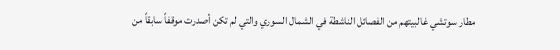مطار سوتشي غالبيتهم من الفصائل الناشطة في الشمال السوري والتي لم تكن أصدرت موقفاً سابقاً من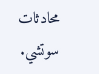محادثات سوتشي.